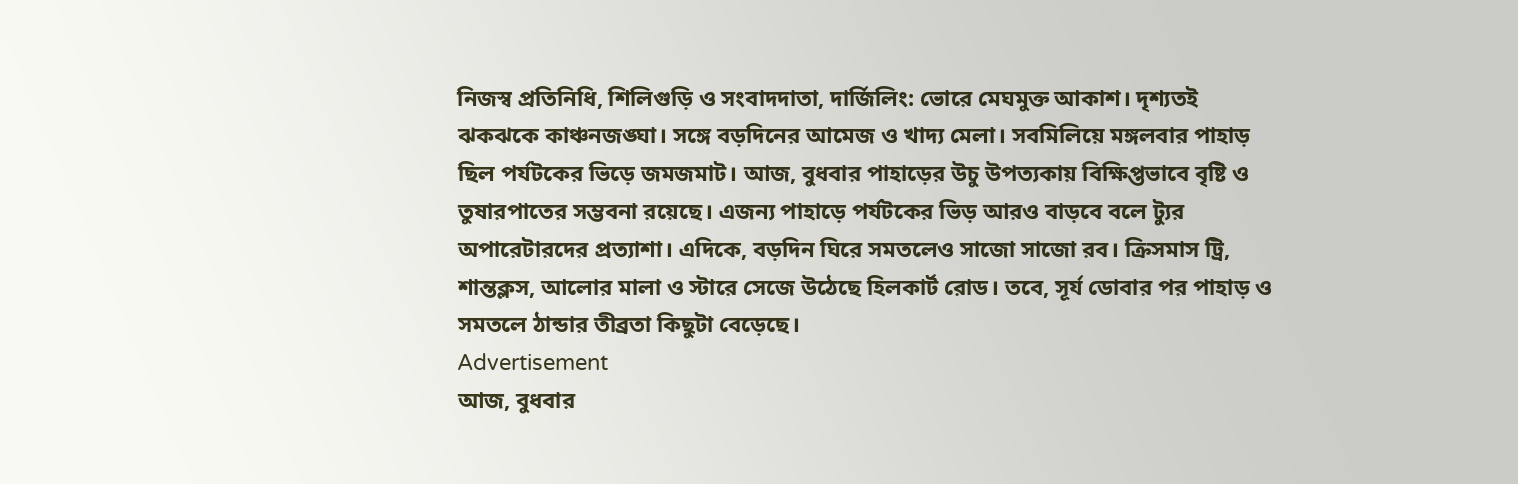নিজস্ব প্রতিনিধি, শিলিগুড়ি ও সংবাদদাতা, দার্জিলিং: ভোরে মেঘমুক্ত আকাশ। দৃশ্যতই ঝকঝকে কাঞ্চনজঙ্ঘা। সঙ্গে বড়দিনের আমেজ ও খাদ্য মেলা। সবমিলিয়ে মঙ্গলবার পাহাড় ছিল পর্যটকের ভিড়ে জমজমাট। আজ, বুধবার পাহাড়ের উচু উপত্যকায় বিক্ষিপ্তভাবে বৃষ্টি ও তুষারপাতের সম্ভবনা রয়েছে। এজন্য পাহাড়ে পর্যটকের ভিড় আরও বাড়বে বলে ট্যুর অপারেটারদের প্রত্যাশা। এদিকে, বড়দিন ঘিরে সমতলেও সাজো সাজো রব। ক্রিসমাস ট্রি, শান্তক্লস, আলোর মালা ও স্টারে সেজে উঠেছে হিলকার্ট রোড। তবে, সূর্য ডোবার পর পাহাড় ও সমতলে ঠান্ডার তীব্রতা কিছুটা বেড়েছে।
Advertisement
আজ, বুধবার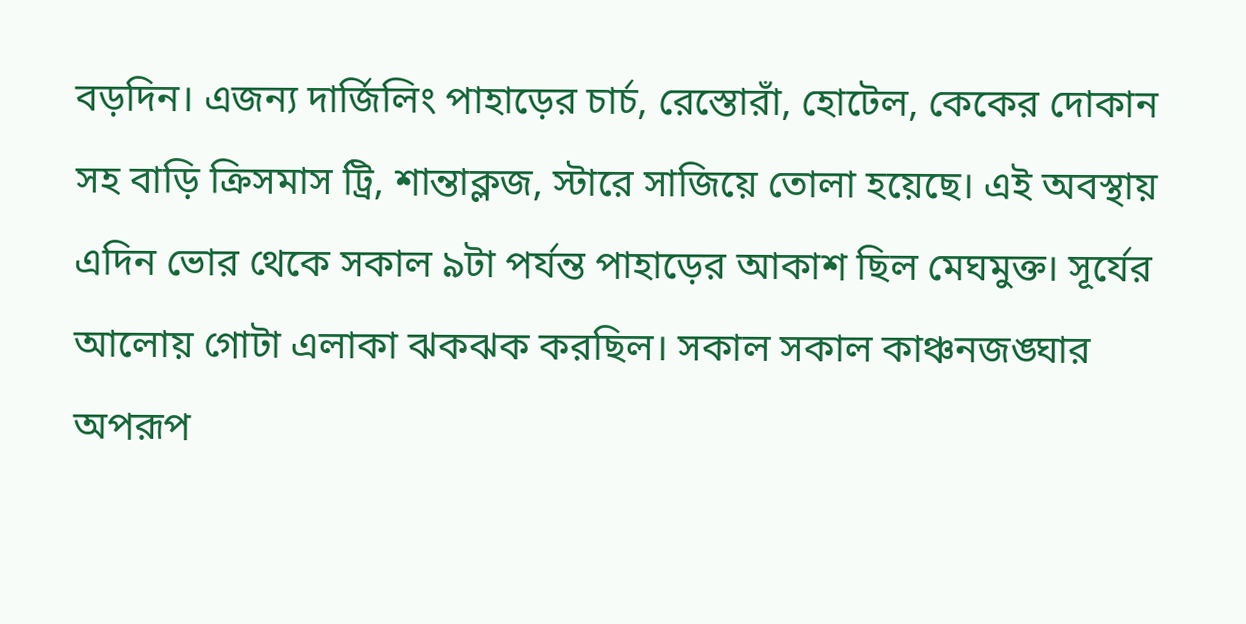বড়দিন। এজন্য দার্জিলিং পাহাড়ের চার্চ, রেস্তোরাঁ, হোটেল, কেকের দোকান সহ বাড়ি ক্রিসমাস ট্রি, শান্তাক্লজ, স্টারে সাজিয়ে তোলা হয়েছে। এই অবস্থায় এদিন ভোর থেকে সকাল ৯টা পর্যন্ত পাহাড়ের আকাশ ছিল মেঘমুক্ত। সূর্যের আলোয় গোটা এলাকা ঝকঝক করছিল। সকাল সকাল কাঞ্চনজঙ্ঘার অপরূপ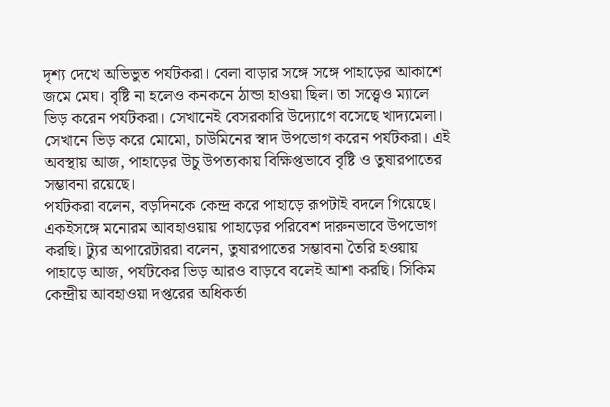দৃশ্য দেখে অভিভুত পর্যটকরা। বেলা বাড়ার সঙ্গে সঙ্গে পাহাড়ের আকাশে জমে মেঘ। বৃষ্টি না হলেও কনকনে ঠান্ডা হাওয়া ছিল। তা সত্ত্বেও ম্যালে ভিড় করেন পর্যটকরা। সেখানেই বেসরকারি উদ্যোগে বসেছে খাদ্যমেলা। সেখানে ভিড় করে মোমো, চাউমিনের স্বাদ উপভোগ করেন পর্যটকরা। এই অবস্থায় আজ, পাহাড়ের উচু উপত্যকায় বিক্ষিপ্তভাবে বৃষ্টি ও তুষারপাতের সম্ভাবনা রয়েছে।
পর্যটকরা বলেন, বড়দিনকে কেন্দ্র করে পাহাড়ে রূপটাই বদলে গিয়েছে। একইসঙ্গে মনোরম আবহাওয়ায় পাহাড়ের পরিবেশ দারুনভাবে উপভোগ করছি। ট্যুর অপারেটাররা বলেন, তুষারপাতের সম্ভাবনা তৈরি হওয়ায় পাহাড়ে আজ, পর্যটকের ভিড় আরও বাড়বে বলেই আশা করছি। সিকিম কেন্দ্রীয় আবহাওয়া দপ্তরের অধিকর্তা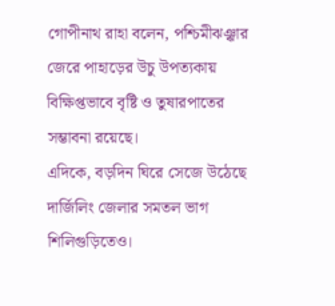গোপীনাথ রাহা বলেন, পশ্চিমীঝঞ্ঝার জেরে পাহাড়ের উচু উপত্যকায় বিক্ষিপ্তভাবে বৃষ্টি ও তুষারপাতের সম্ভাবনা রয়েছে।
এদিকে, বড়দিন ঘিরে সেজে উঠেছে দার্জিলিং জেলার সমতল ভাগ শিলিগুড়িতেও।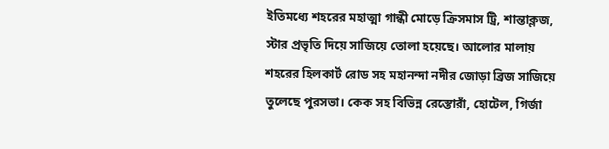ইতিমধ্যে শহরের মহাত্মা গান্ধী মোড়ে ক্রিসমাস ট্রি, শান্তাক্লজ, স্টার প্রভৃতি দিয়ে সাজিয়ে তোলা হয়েছে। আলোর মালায় শহরের হিলকার্ট রোড সহ মহানন্দা নদীর জোড়া ব্রিজ সাজিয়ে তুলেছে পুরসভা। কেক সহ বিভিন্ন রেস্তোরাঁ, হোটেল, গির্জা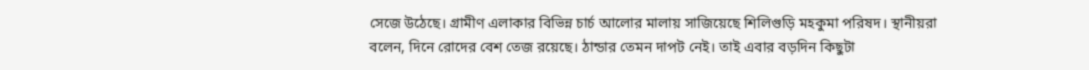সেজে উঠেছে। গ্রামীণ এলাকার বিভিন্ন চার্চ আলোর মালায় সাজিয়েছে শিলিগুড়ি মহকুমা পরিষদ। স্থানীয়রা বলেন, দিনে রোদের বেশ তেজ রয়েছে। ঠান্ডার তেমন দাপট নেই। তাই এবার বড়দিন কিছুটা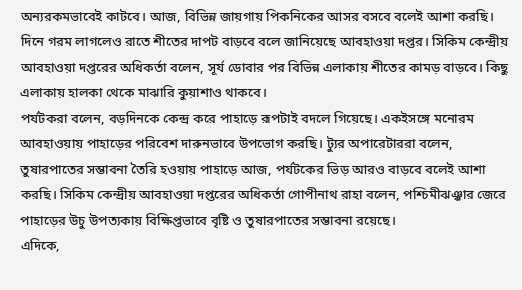অন্যরকমভাবেই কাটবে। আজ, বিভিন্ন জায়গায় পিকনিকের আসর বসবে বলেই আশা করছি।
দিনে গরম লাগলেও রাতে শীতের দাপট বাড়বে বলে জানিয়েছে আবহাওয়া দপ্তর। সিকিম কেন্দ্রীয় আবহাওয়া দপ্তরের অধিকর্তা বলেন, সূর্য ডোবার পর বিভিন্ন এলাকায় শীতের কামড় বাড়বে। কিছু এলাকায় হালকা থেকে মাঝারি কুয়াশাও থাকবে।
পর্যটকরা বলেন, বড়দিনকে কেন্দ্র করে পাহাড়ে রূপটাই বদলে গিয়েছে। একইসঙ্গে মনোরম আবহাওয়ায় পাহাড়ের পরিবেশ দারুনভাবে উপভোগ করছি। ট্যুর অপারেটাররা বলেন, তুষারপাতের সম্ভাবনা তৈরি হওয়ায় পাহাড়ে আজ, পর্যটকের ভিড় আরও বাড়বে বলেই আশা করছি। সিকিম কেন্দ্রীয় আবহাওয়া দপ্তরের অধিকর্তা গোপীনাথ রাহা বলেন, পশ্চিমীঝঞ্ঝার জেরে পাহাড়ের উচু উপত্যকায় বিক্ষিপ্তভাবে বৃষ্টি ও তুষারপাতের সম্ভাবনা রয়েছে।
এদিকে,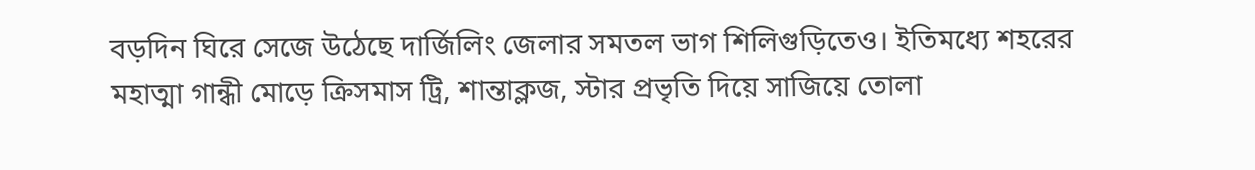বড়দিন ঘিরে সেজে উঠেছে দার্জিলিং জেলার সমতল ভাগ শিলিগুড়িতেও। ইতিমধ্যে শহরের মহাত্মা গান্ধী মোড়ে ক্রিসমাস ট্রি, শান্তাক্লজ, স্টার প্রভৃতি দিয়ে সাজিয়ে তোলা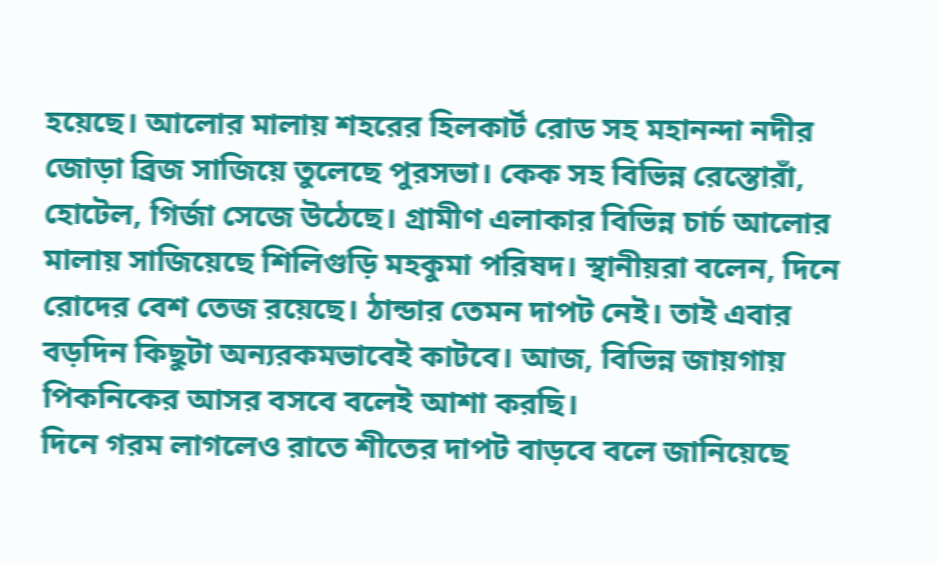হয়েছে। আলোর মালায় শহরের হিলকার্ট রোড সহ মহানন্দা নদীর জোড়া ব্রিজ সাজিয়ে তুলেছে পুরসভা। কেক সহ বিভিন্ন রেস্তোরাঁ, হোটেল, গির্জা সেজে উঠেছে। গ্রামীণ এলাকার বিভিন্ন চার্চ আলোর মালায় সাজিয়েছে শিলিগুড়ি মহকুমা পরিষদ। স্থানীয়রা বলেন, দিনে রোদের বেশ তেজ রয়েছে। ঠান্ডার তেমন দাপট নেই। তাই এবার বড়দিন কিছুটা অন্যরকমভাবেই কাটবে। আজ, বিভিন্ন জায়গায় পিকনিকের আসর বসবে বলেই আশা করছি।
দিনে গরম লাগলেও রাতে শীতের দাপট বাড়বে বলে জানিয়েছে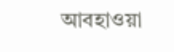আবহাওয়া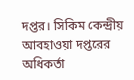দপ্তর। সিকিম কেন্দ্রীয় আবহাওয়া দপ্তরের অধিকর্তা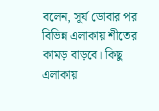বলেন, সূর্য ডোবার পর বিভিন্ন এলাকায় শীতের কামড় বাড়বে। কিছু এলাকায়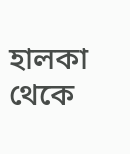হালকা থেকে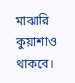মাঝারি কুয়াশাও থাকবে।